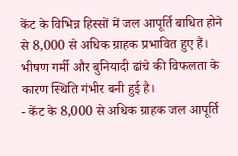केंट के विभिन्न हिस्सों में जल आपूर्ति बाधित होने से 8,000 से अधिक ग्राहक प्रभावित हुए हैं। भीषण गर्मी और बुनियादी ढांचे की विफलता के कारण स्थिति गंभीर बनी हुई है।
- केंट के 8,000 से अधिक ग्राहक जल आपूर्ति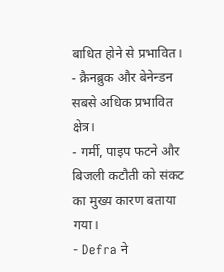बाधित होने से प्रभावित।
- क्रैनब्रुक और बेनेन्डन सबसे अधिक प्रभावित क्षेत्र।
- गर्मी, पाइप फटने और बिजली कटौती को संकट का मुख्य कारण बताया गया।
- Defra ने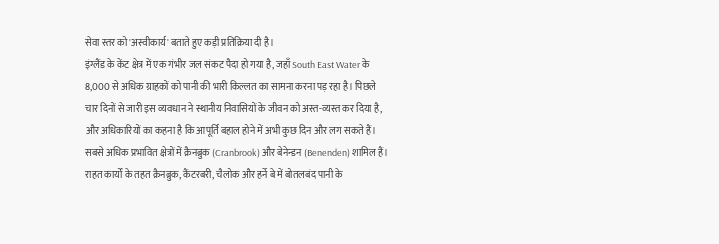सेवा स्तर को 'अस्वीकार्य' बताते हुए कड़ी प्रतिक्रिया दी है।
इंग्लैंड के केंट क्षेत्र में एक गंभीर जल संकट पैदा हो गया है, जहाँ South East Water के 8,000 से अधिक ग्राहकों को पानी की भारी किल्लत का सामना करना पड़ रहा है। पिछले चार दिनों से जारी इस व्यवधान ने स्थानीय निवासियों के जीवन को अस्त-व्यस्त कर दिया है, और अधिकारियों का कहना है कि आपूर्ति बहाल होने में अभी कुछ दिन और लग सकते हैं।
सबसे अधिक प्रभावित क्षेत्रों में क्रैनब्रुक (Cranbrook) और बेनेन्डन (Benenden) शामिल हैं। राहत कार्यों के तहत क्रैनब्रुक, कैंटरबरी, चैलोक और हर्ने बे में बोतलबंद पानी के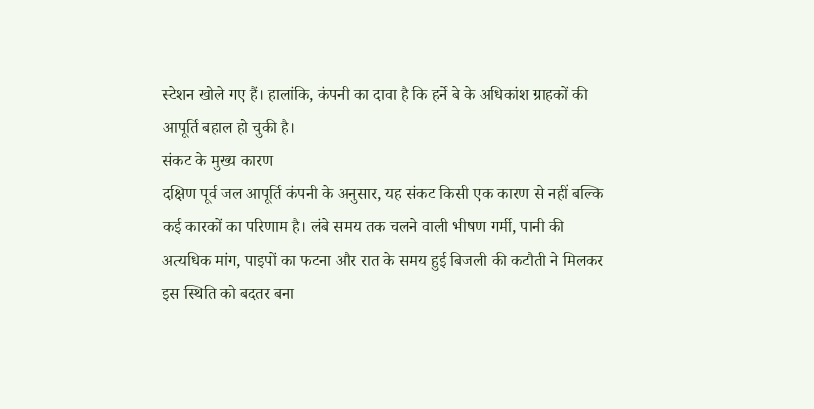स्टेशन खोले गए हैं। हालांकि, कंपनी का दावा है कि हर्ने बे के अधिकांश ग्राहकों की आपूर्ति बहाल हो चुकी है।
संकट के मुख्य कारण
दक्षिण पूर्व जल आपूर्ति कंपनी के अनुसार, यह संकट किसी एक कारण से नहीं बल्कि कई कारकों का परिणाम है। लंबे समय तक चलने वाली भीषण गर्मी, पानी की अत्यधिक मांग, पाइपों का फटना और रात के समय हुई बिजली की कटौती ने मिलकर इस स्थिति को बदतर बना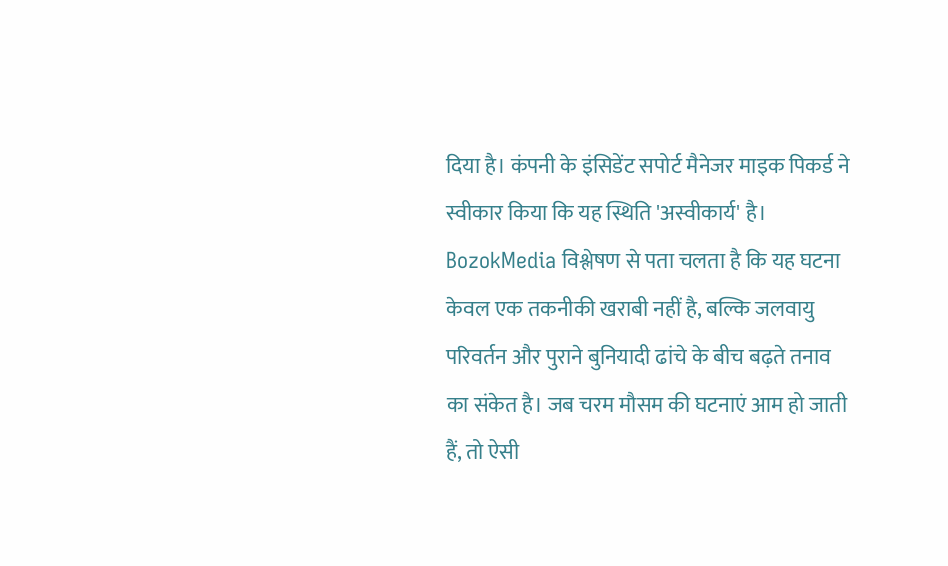दिया है। कंपनी के इंसिडेंट सपोर्ट मैनेजर माइक पिकर्ड ने स्वीकार किया कि यह स्थिति 'अस्वीकार्य' है।
BozokMedia विश्लेषण से पता चलता है कि यह घटना केवल एक तकनीकी खराबी नहीं है, बल्कि जलवायु परिवर्तन और पुराने बुनियादी ढांचे के बीच बढ़ते तनाव का संकेत है। जब चरम मौसम की घटनाएं आम हो जाती हैं, तो ऐसी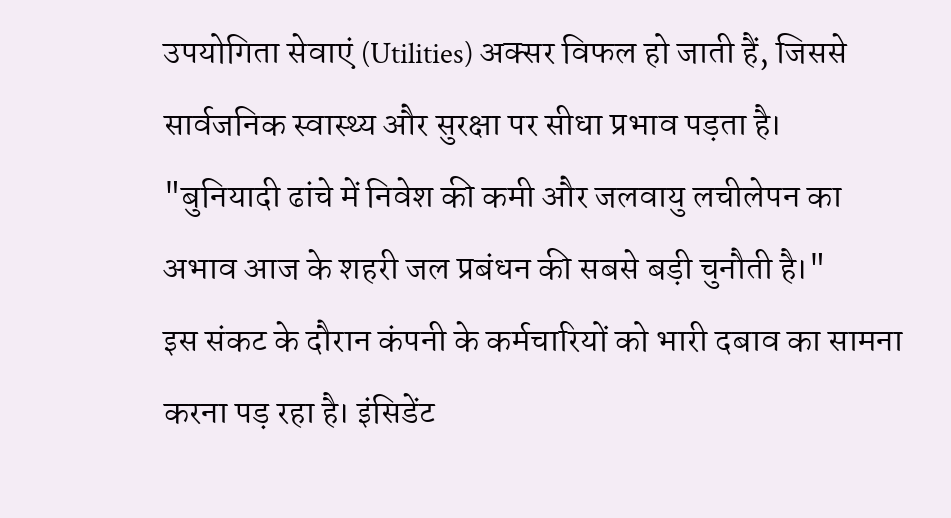उपयोगिता सेवाएं (Utilities) अक्सर विफल हो जाती हैं, जिससे सार्वजनिक स्वास्थ्य और सुरक्षा पर सीधा प्रभाव पड़ता है।
"बुनियादी ढांचे में निवेश की कमी और जलवायु लचीलेपन का अभाव आज के शहरी जल प्रबंधन की सबसे बड़ी चुनौती है।"
इस संकट के दौरान कंपनी के कर्मचारियों को भारी दबाव का सामना करना पड़ रहा है। इंसिडेंट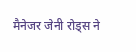मैनेजर जेनी रोड्स ने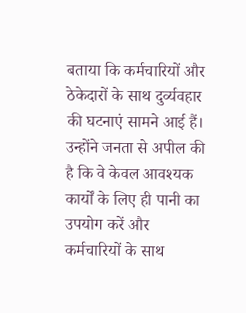बताया कि कर्मचारियों और ठेकेदारों के साथ दुर्व्यवहार की घटनाएं सामने आई हैं। उन्होंने जनता से अपील की है कि वे केवल आवश्यक कार्यों के लिए ही पानी का उपयोग करें और कर्मचारियों के साथ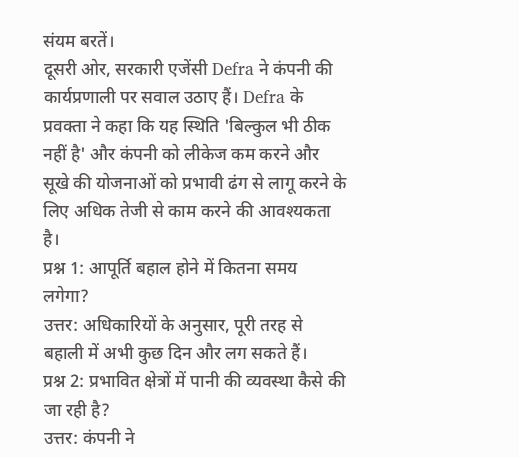संयम बरतें।
दूसरी ओर, सरकारी एजेंसी Defra ने कंपनी की कार्यप्रणाली पर सवाल उठाए हैं। Defra के प्रवक्ता ने कहा कि यह स्थिति 'बिल्कुल भी ठीक नहीं है' और कंपनी को लीकेज कम करने और सूखे की योजनाओं को प्रभावी ढंग से लागू करने के लिए अधिक तेजी से काम करने की आवश्यकता है।
प्रश्न 1: आपूर्ति बहाल होने में कितना समय लगेगा?
उत्तर: अधिकारियों के अनुसार, पूरी तरह से बहाली में अभी कुछ दिन और लग सकते हैं।
प्रश्न 2: प्रभावित क्षेत्रों में पानी की व्यवस्था कैसे की जा रही है?
उत्तर: कंपनी ने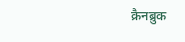क्रैनब्रुक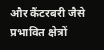और कैंटरबरी जैसे प्रभावित क्षेत्रों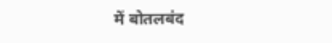में बोतलबंद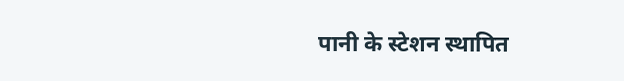पानी के स्टेशन स्थापित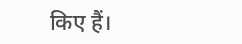किए हैं।